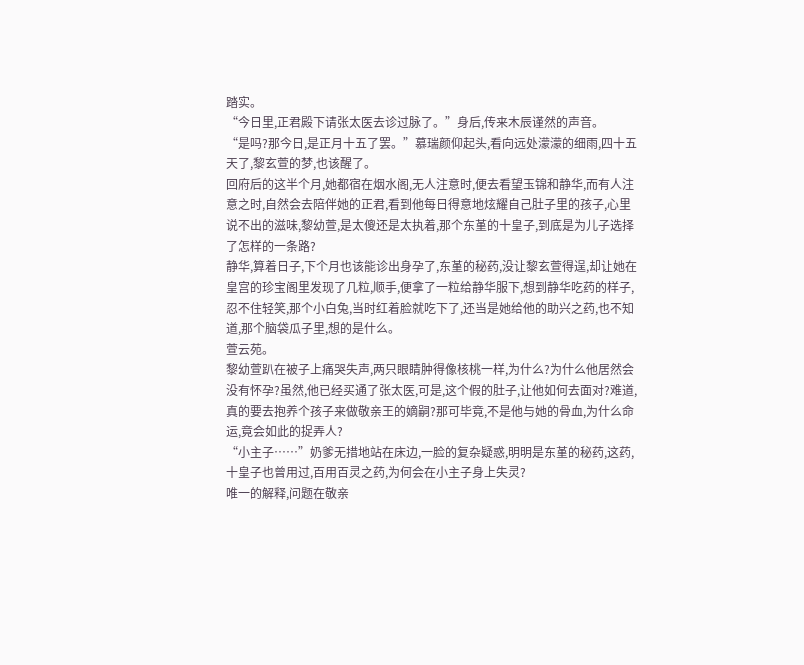踏实。
“今日里,正君殿下请张太医去诊过脉了。”身后,传来木辰谨然的声音。
“是吗?那今日,是正月十五了罢。”慕瑞颜仰起头,看向远处濛濛的细雨,四十五天了,黎玄萱的梦,也该醒了。
回府后的这半个月,她都宿在烟水阁,无人注意时,便去看望玉锦和静华,而有人注意之时,自然会去陪伴她的正君,看到他每日得意地炫耀自己肚子里的孩子,心里说不出的滋味,黎幼萱,是太傻还是太执着,那个东堇的十皇子,到底是为儿子选择了怎样的一条路?
静华,算着日子,下个月也该能诊出身孕了,东堇的秘药,没让黎玄萱得逞,却让她在皇宫的珍宝阁里发现了几粒,顺手,便拿了一粒给静华服下,想到静华吃药的样子,忍不住轻笑,那个小白兔,当时红着脸就吃下了,还当是她给他的助兴之药,也不知道,那个脑袋瓜子里,想的是什么。
萱云苑。
黎幼萱趴在被子上痛哭失声,两只眼睛肿得像核桃一样,为什么?为什么他居然会没有怀孕?虽然,他已经买通了张太医,可是,这个假的肚子,让他如何去面对?难道,真的要去抱养个孩子来做敬亲王的嫡嗣?那可毕竟,不是他与她的骨血,为什么命运,竟会如此的捉弄人?
“小主子……”奶爹无措地站在床边,一脸的复杂疑惑,明明是东堇的秘药,这药,十皇子也曾用过,百用百灵之药,为何会在小主子身上失灵?
唯一的解释,问题在敬亲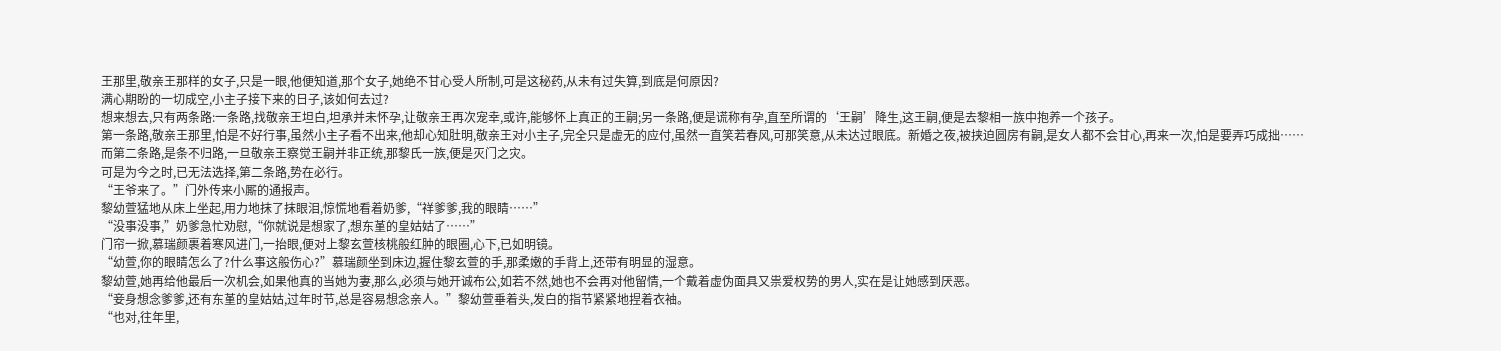王那里,敬亲王那样的女子,只是一眼,他便知道,那个女子,她绝不甘心受人所制,可是这秘药,从未有过失算,到底是何原因?
满心期盼的一切成空,小主子接下来的日子,该如何去过?
想来想去,只有两条路:一条路,找敬亲王坦白,坦承并未怀孕,让敬亲王再次宠幸,或许,能够怀上真正的王嗣;另一条路,便是谎称有孕,直至所谓的‘王嗣’降生,这王嗣,便是去黎相一族中抱养一个孩子。
第一条路,敬亲王那里,怕是不好行事,虽然小主子看不出来,他却心知肚明,敬亲王对小主子,完全只是虚无的应付,虽然一直笑若春风,可那笑意,从未达过眼底。新婚之夜,被挟迫圆房有嗣,是女人都不会甘心,再来一次,怕是要弄巧成拙……
而第二条路,是条不归路,一旦敬亲王察觉王嗣并非正统,那黎氏一族,便是灭门之灾。
可是为今之时,已无法选择,第二条路,势在必行。
“王爷来了。”门外传来小厮的通报声。
黎幼萱猛地从床上坐起,用力地抹了抹眼泪,惊慌地看着奶爹,“祥爹爹,我的眼睛……”
“没事没事,”奶爹急忙劝慰,“你就说是想家了,想东堇的皇姑姑了……”
门帘一掀,慕瑞颜裹着寒风进门,一抬眼,便对上黎玄萱核桃般红肿的眼圈,心下,已如明镜。
“幼萱,你的眼睛怎么了?什么事这般伤心?”慕瑞颜坐到床边,握住黎玄萱的手,那柔嫩的手背上,还带有明显的湿意。
黎幼萱,她再给他最后一次机会,如果他真的当她为妻,那么,必须与她开诚布公,如若不然,她也不会再对他留情,一个戴着虚伪面具又祟爱权势的男人,实在是让她感到厌恶。
“妾身想念爹爹,还有东堇的皇姑姑,过年时节,总是容易想念亲人。”黎幼萱垂着头,发白的指节紧紧地捏着衣袖。
“也对,往年里,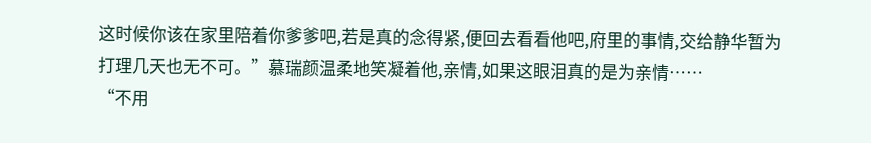这时候你该在家里陪着你爹爹吧,若是真的念得紧,便回去看看他吧,府里的事情,交给静华暂为打理几天也无不可。”慕瑞颜温柔地笑凝着他,亲情,如果这眼泪真的是为亲情……
“不用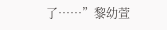了……”黎幼萱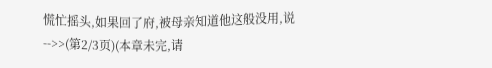慌忙摇头,如果回了府,被母亲知道他这般没用,说
-->>(第2/3页)(本章未完,请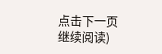点击下一页继续阅读)